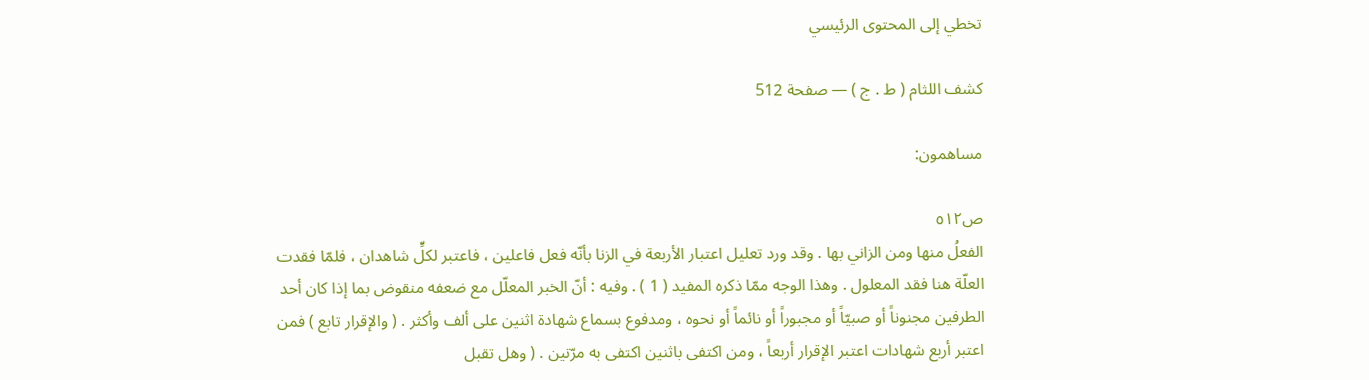تخطي إلى المحتوى الرئيسي

كشف اللثام ( ط . ج ) — صفحة 512

مساهمون:

ص٥١٢
الفعلُ منها ومن الزاني بها . وقد ورد تعليل اعتبار الأربعة في الزنا بأنّه فعل فاعلين ، فاعتبر لكلٍّ شاهدان ، فلمّا فقدت العلّة هنا فقد المعلول . وهذا الوجه ممّا ذكره المفيد ( 1 ) . وفيه : أنّ الخبر المعلّل مع ضعفه منقوض بما إذا كان أحد الطرفين مجنوناً أو صبيّاً أو مجبوراً أو نائماً أو نحوه ، ومدفوع بسماع شهادة اثنين على ألف وأكثر . ( والإقرار تابع ) فمن اعتبر أربع شهادات اعتبر الإقرار أربعاً ، ومن اكتفى باثنين اكتفى به مرّتين . ( وهل تقبل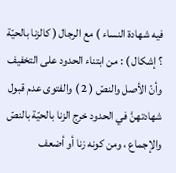فيه شهادة النساء ) مع الرجال ( كالزنا بالحيّة ؟ إشكال ) : من ابتناء الحدود على التخفيف وأنّ الأصل والنصّ ( 2 ) والفتوى عدم قبول شهادتهنَّ في الحدود خرج الزنا بالحيّة بالنصّ والإجماع ، ومن كونه زنا أو أضعف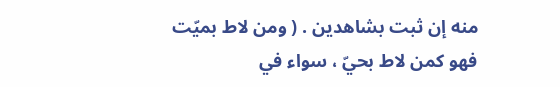منه إن ثبت بشاهدين . ( ومن لاط بميّت فهو كمن لاط بحيّ ، سواء في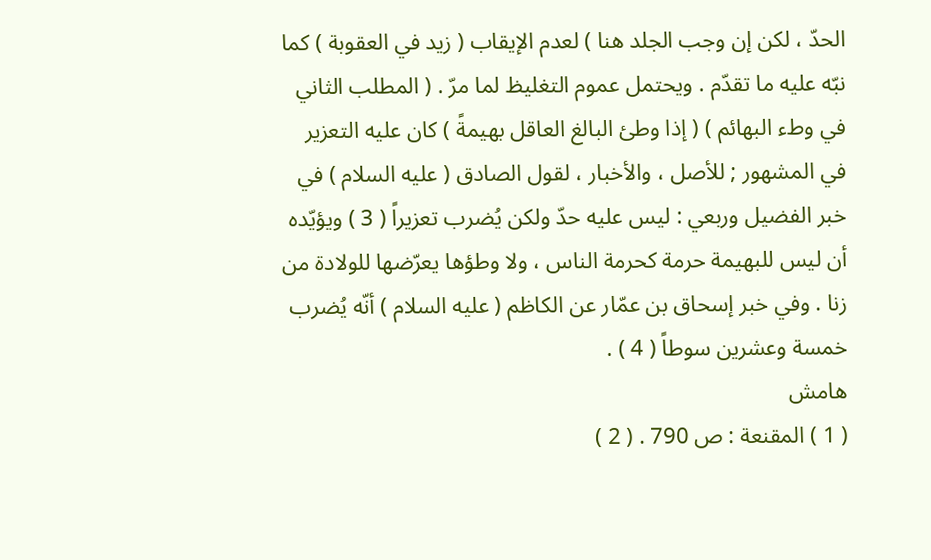الحدّ ، لكن إن وجب الجلد هنا ) لعدم الإيقاب ( زيد في العقوبة ) كما نبّه عليه ما تقدّم . ويحتمل عموم التغليظ لما مرّ . ( المطلب الثاني في وطء البهائم ) ( إذا وطئ البالغ العاقل بهيمةً ) كان عليه التعزير في المشهور ; للأصل ، والأخبار ، لقول الصادق ( عليه السلام ) في خبر الفضيل وربعي : ليس عليه حدّ ولكن يُضرب تعزيراً ( 3 ) ويؤيّده أن ليس للبهيمة حرمة كحرمة الناس ، ولا وطؤها يعرّضها للولادة من زنا . وفي خبر إسحاق بن عمّار عن الكاظم ( عليه السلام ) أنّه يُضرب خمسة وعشرين سوطاً ( 4 ) .
هامش
( 1 ) المقنعة : ص 790 . ( 2 )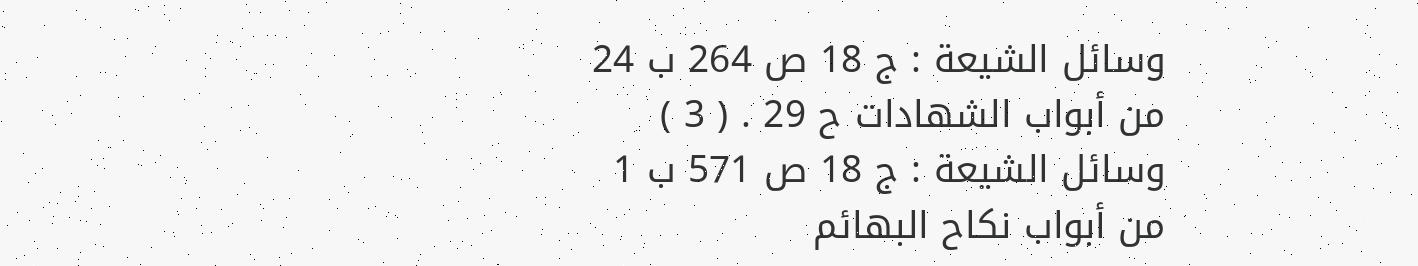وسائل الشيعة : ج 18 ص 264 ب 24 من أبواب الشهادات ح 29 . ( 3 ) وسائل الشيعة : ج 18 ص 571 ب 1 من أبواب نكاح البهائم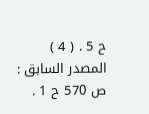ح 5 . ( 4 ) المصدر السابق : ص 570 ح 1 .